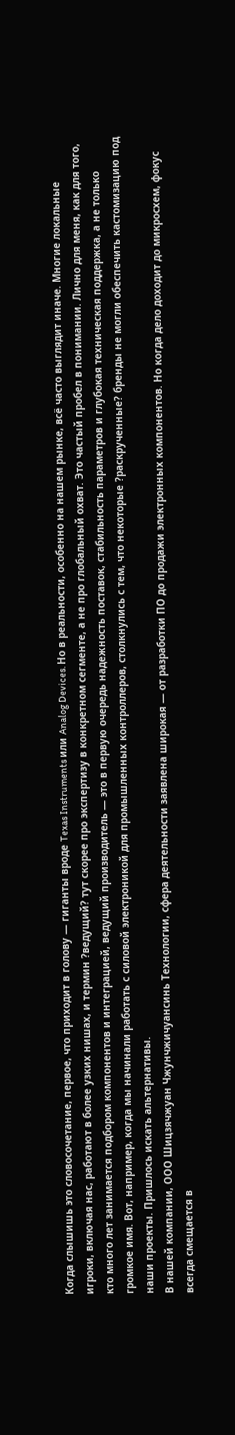Когда слышишь это словосочетание, первое, что приходит в голову — гиганты вроде Texas Instruments или Analog Devices. Но в реальности, особенно на нашем рынке, всё часто выглядит иначе. Многие локальные игроки, включая нас, работают в более узких нишах, и термин ?ведущий? тут скорее про экспертизу в конкретном сегменте, а не про глобальный охват. Это частый пробел в понимании. Лично для меня, как для того, кто много лет занимается подбором компонентов и интеграцией, ведущий производитель — это в первую очередь надежность поставок, стабильность параметров и глубокая техническая поддержка, а не только громкое имя. Вот, например, когда мы начинали работать с силовой электроникой для промышленных контроллеров, столкнулись с тем, что некоторые ?раскрученные? бренды не могли обеспечить кастомизацию под наши проекты. Пришлось искать альтернативы.
В нашей компании, ООО Шицзячжуан Чжунчжичуансинь Технологии, сфера деятельности заявлена широкая — от разработки ПО до продажи электронных компонентов. Но когда дело доходит до микросхем, фокус всегда смещается в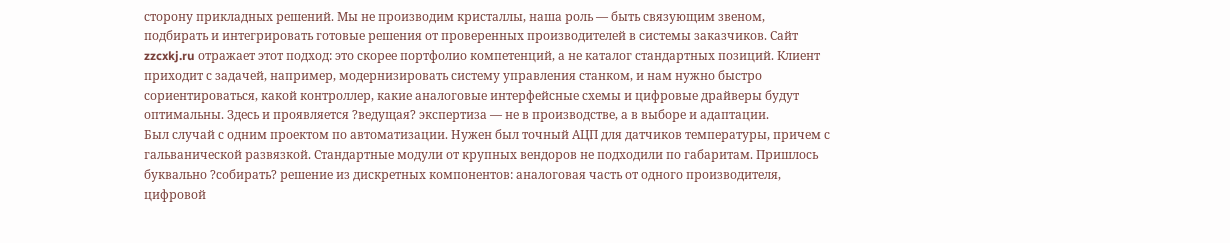сторону прикладных решений. Мы не производим кристаллы, наша роль — быть связующим звеном, подбирать и интегрировать готовые решения от проверенных производителей в системы заказчиков. Сайт zzcxkj.ru отражает этот подход: это скорее портфолио компетенций, а не каталог стандартных позиций. Клиент приходит с задачей, например, модернизировать систему управления станком, и нам нужно быстро сориентироваться, какой контроллер, какие аналоговые интерфейсные схемы и цифровые драйверы будут оптимальны. Здесь и проявляется ?ведущая? экспертиза — не в производстве, а в выборе и адаптации.
Был случай с одним проектом по автоматизации. Нужен был точный АЦП для датчиков температуры, причем с гальванической развязкой. Стандартные модули от крупных вендоров не подходили по габаритам. Пришлось буквально ?собирать? решение из дискретных компонентов: аналоговая часть от одного производителя, цифровой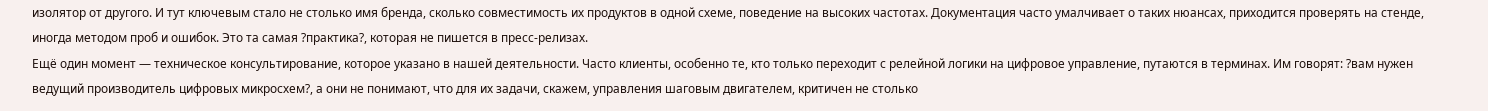изолятор от другого. И тут ключевым стало не столько имя бренда, сколько совместимость их продуктов в одной схеме, поведение на высоких частотах. Документация часто умалчивает о таких нюансах, приходится проверять на стенде, иногда методом проб и ошибок. Это та самая ?практика?, которая не пишется в пресс-релизах.
Ещё один момент — техническое консультирование, которое указано в нашей деятельности. Часто клиенты, особенно те, кто только переходит с релейной логики на цифровое управление, путаются в терминах. Им говорят: ?вам нужен ведущий производитель цифровых микросхем?, а они не понимают, что для их задачи, скажем, управления шаговым двигателем, критичен не столько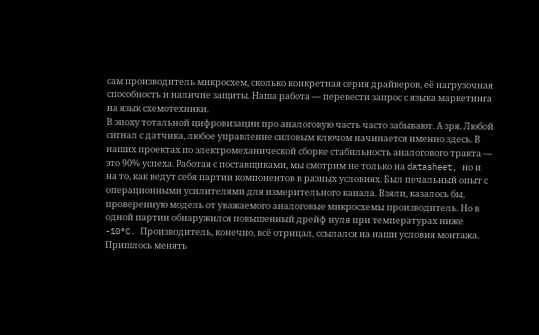сам производитель микросхем, сколько конкретная серия драйверов, её нагрузочная способность и наличие защиты. Наша работа — перевести запрос с языка маркетинга на язык схемотехники.
В эпоху тотальной цифровизации про аналоговую часть часто забывают. А зря. Любой сигнал с датчика, любое управление силовым ключом начинается именно здесь. В наших проектах по электромеханической сборке стабильность аналогового тракта — это 90% успеха. Работая с поставщиками, мы смотрим не только на datasheet, но и на то, как ведут себя партии компонентов в разных условиях. Был печальный опыт с операционными усилителями для измерительного канала. Взяли, казалось бы, проверенную модель от уважаемого аналоговые микросхемы производитель. Но в одной партии обнаружился повышенный дрейф нуля при температурах ниже -10°C. Производитель, конечно, всё отрицал, ссылался на наши условия монтажа. Пришлось менять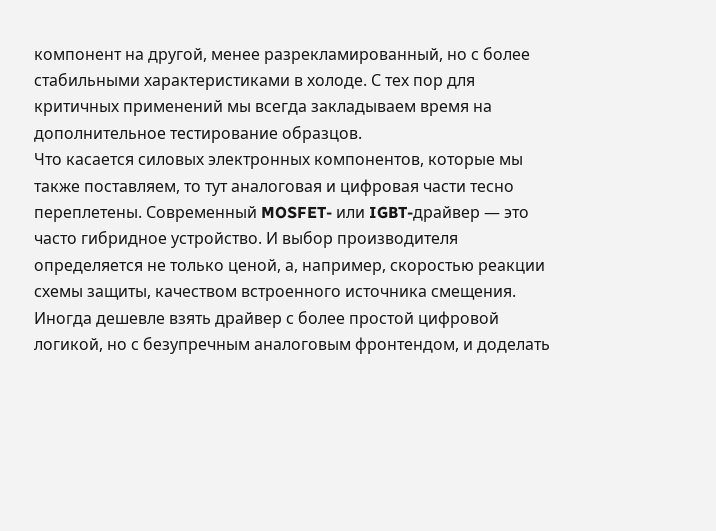компонент на другой, менее разрекламированный, но с более стабильными характеристиками в холоде. С тех пор для критичных применений мы всегда закладываем время на дополнительное тестирование образцов.
Что касается силовых электронных компонентов, которые мы также поставляем, то тут аналоговая и цифровая части тесно переплетены. Современный MOSFET- или IGBT-драйвер — это часто гибридное устройство. И выбор производителя определяется не только ценой, а, например, скоростью реакции схемы защиты, качеством встроенного источника смещения. Иногда дешевле взять драйвер с более простой цифровой логикой, но с безупречным аналоговым фронтендом, и доделать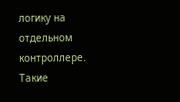логику на отдельном контроллере. Такие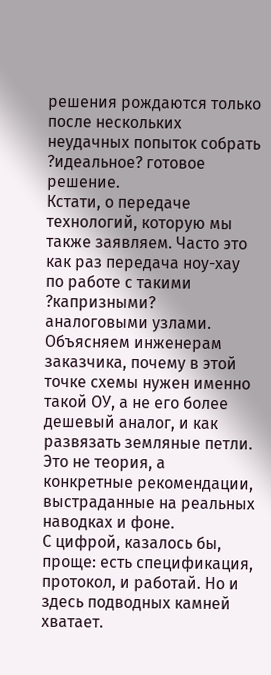решения рождаются только после нескольких неудачных попыток собрать ?идеальное? готовое решение.
Кстати, о передаче технологий, которую мы также заявляем. Часто это как раз передача ноу-хау по работе с такими ?капризными? аналоговыми узлами. Объясняем инженерам заказчика, почему в этой точке схемы нужен именно такой ОУ, а не его более дешевый аналог, и как развязать земляные петли. Это не теория, а конкретные рекомендации, выстраданные на реальных наводках и фоне.
С цифрой, казалось бы, проще: есть спецификация, протокол, и работай. Но и здесь подводных камней хватает.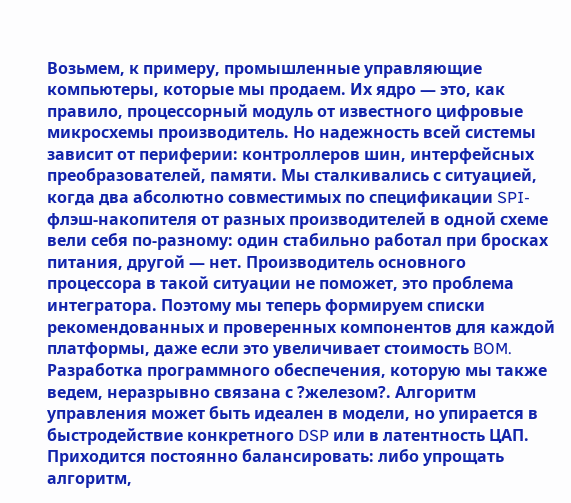Возьмем, к примеру, промышленные управляющие компьютеры, которые мы продаем. Их ядро — это, как правило, процессорный модуль от известного цифровые микросхемы производитель. Но надежность всей системы зависит от периферии: контроллеров шин, интерфейсных преобразователей, памяти. Мы сталкивались с ситуацией, когда два абсолютно совместимых по спецификации SPI-флэш-накопителя от разных производителей в одной схеме вели себя по-разному: один стабильно работал при бросках питания, другой — нет. Производитель основного процессора в такой ситуации не поможет, это проблема интегратора. Поэтому мы теперь формируем списки рекомендованных и проверенных компонентов для каждой платформы, даже если это увеличивает стоимость BOM.
Разработка программного обеспечения, которую мы также ведем, неразрывно связана с ?железом?. Алгоритм управления может быть идеален в модели, но упирается в быстродействие конкретного DSP или в латентность ЦАП. Приходится постоянно балансировать: либо упрощать алгоритм,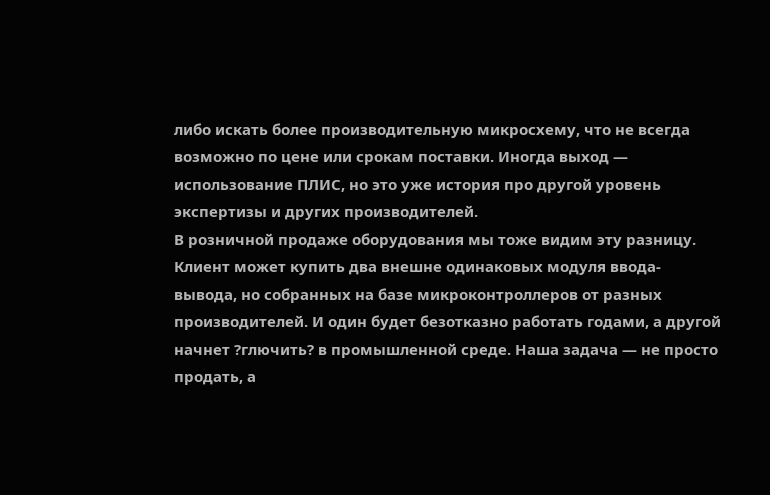либо искать более производительную микросхему, что не всегда возможно по цене или срокам поставки. Иногда выход — использование ПЛИС, но это уже история про другой уровень экспертизы и других производителей.
В розничной продаже оборудования мы тоже видим эту разницу. Клиент может купить два внешне одинаковых модуля ввода-вывода, но собранных на базе микроконтроллеров от разных производителей. И один будет безотказно работать годами, а другой начнет ?глючить? в промышленной среде. Наша задача — не просто продать, а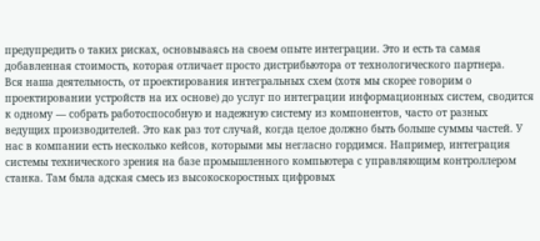предупредить о таких рисках, основываясь на своем опыте интеграции. Это и есть та самая добавленная стоимость, которая отличает просто дистрибьютора от технологического партнера.
Вся наша деятельность, от проектирования интегральных схем (хотя мы скорее говорим о проектировании устройств на их основе) до услуг по интеграции информационных систем, сводится к одному — собрать работоспособную и надежную систему из компонентов, часто от разных ведущих производителей. Это как раз тот случай, когда целое должно быть больше суммы частей. У нас в компании есть несколько кейсов, которыми мы негласно гордимся. Например, интеграция системы технического зрения на базе промышленного компьютера с управляющим контроллером станка. Там была адская смесь из высокоскоростных цифровых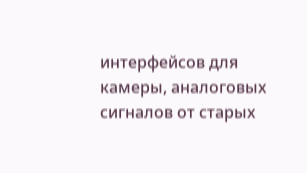интерфейсов для камеры, аналоговых сигналов от старых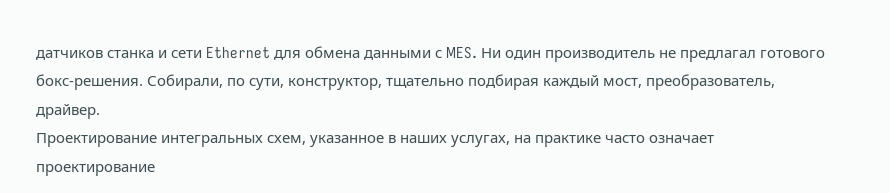датчиков станка и сети Ethernet для обмена данными с MES. Ни один производитель не предлагал готового бокс-решения. Собирали, по сути, конструктор, тщательно подбирая каждый мост, преобразователь, драйвер.
Проектирование интегральных схем, указанное в наших услугах, на практике часто означает проектирование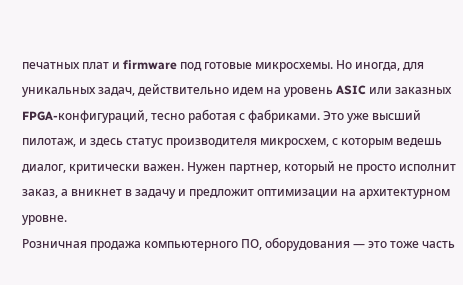печатных плат и firmware под готовые микросхемы. Но иногда, для уникальных задач, действительно идем на уровень ASIC или заказных FPGA-конфигураций, тесно работая с фабриками. Это уже высший пилотаж, и здесь статус производителя микросхем, с которым ведешь диалог, критически важен. Нужен партнер, который не просто исполнит заказ, а вникнет в задачу и предложит оптимизации на архитектурном уровне.
Розничная продажа компьютерного ПО, оборудования — это тоже часть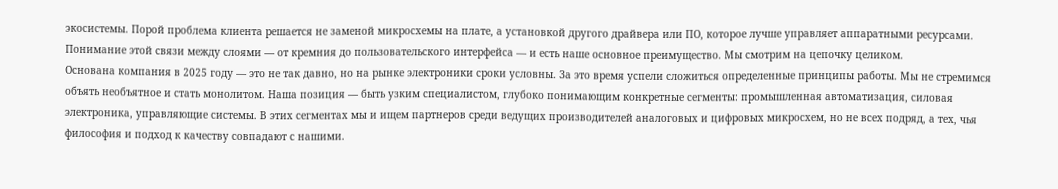экосистемы. Порой проблема клиента решается не заменой микросхемы на плате, а установкой другого драйвера или ПО, которое лучше управляет аппаратными ресурсами. Понимание этой связи между слоями — от кремния до пользовательского интерфейса — и есть наше основное преимущество. Мы смотрим на цепочку целиком.
Основана компания в 2025 году — это не так давно, но на рынке электроники сроки условны. За это время успели сложиться определенные принципы работы. Мы не стремимся объять необъятное и стать монолитом. Наша позиция — быть узким специалистом, глубоко понимающим конкретные сегменты: промышленная автоматизация, силовая электроника, управляющие системы. В этих сегментах мы и ищем партнеров среди ведущих производителей аналоговых и цифровых микросхем, но не всех подряд, а тех, чья философия и подход к качеству совпадают с нашими.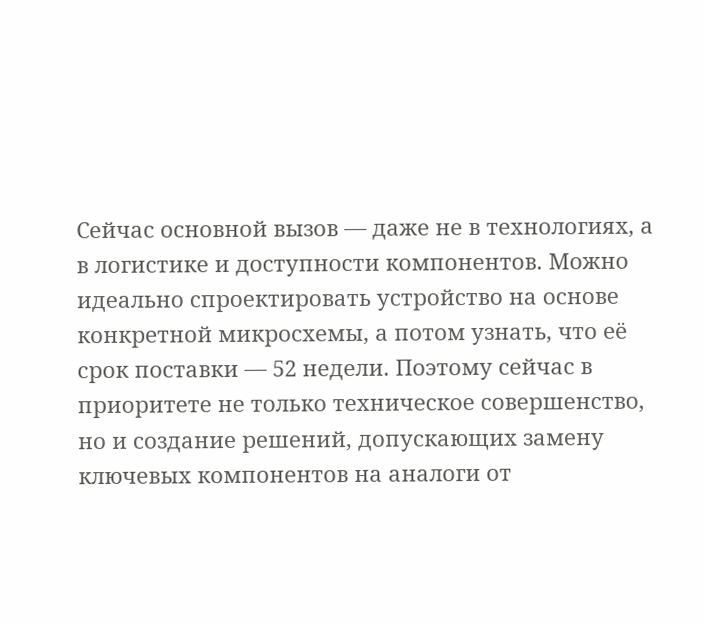Сейчас основной вызов — даже не в технологиях, а в логистике и доступности компонентов. Можно идеально спроектировать устройство на основе конкретной микросхемы, а потом узнать, что её срок поставки — 52 недели. Поэтому сейчас в приоритете не только техническое совершенство, но и создание решений, допускающих замену ключевых компонентов на аналоги от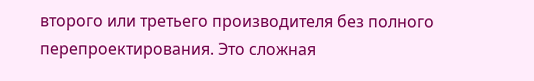второго или третьего производителя без полного перепроектирования. Это сложная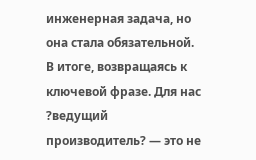инженерная задача, но она стала обязательной.
В итоге, возвращаясь к ключевой фразе. Для нас ?ведущий производитель? — это не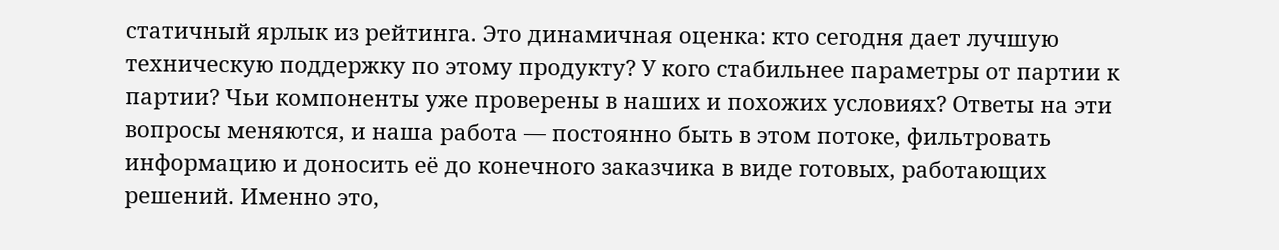статичный ярлык из рейтинга. Это динамичная оценка: кто сегодня дает лучшую техническую поддержку по этому продукту? У кого стабильнее параметры от партии к партии? Чьи компоненты уже проверены в наших и похожих условиях? Ответы на эти вопросы меняются, и наша работа — постоянно быть в этом потоке, фильтровать информацию и доносить её до конечного заказчика в виде готовых, работающих решений. Именно это,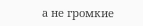а не громкие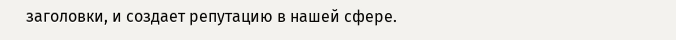заголовки, и создает репутацию в нашей сфере.